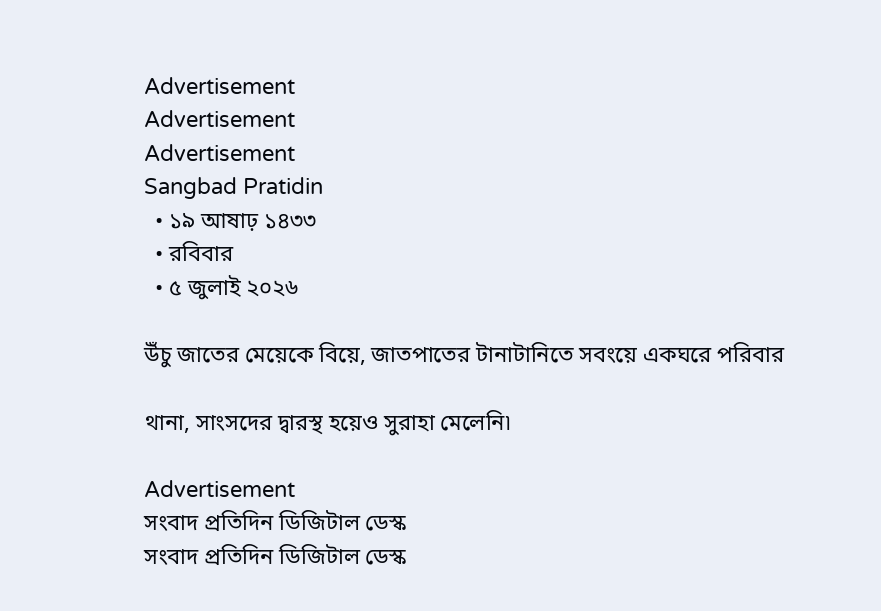Advertisement
Advertisement
Advertisement
Sangbad Pratidin
  • ১৯ আষাঢ় ১৪৩৩
  • রবিবার
  • ৫ জুলাই ২০২৬

উঁচু জাতের মেয়েকে বিয়ে, জাতপাতের টানাটানিতে সবংয়ে একঘরে পরিবার

থানা, সাংসদের দ্বারস্থ হয়েও সুরাহা মেলেনি৷

Advertisement
সংবাদ প্রতিদিন ডিজিটাল ডেস্ক
সংবাদ প্রতিদিন ডিজিটাল ডেস্ক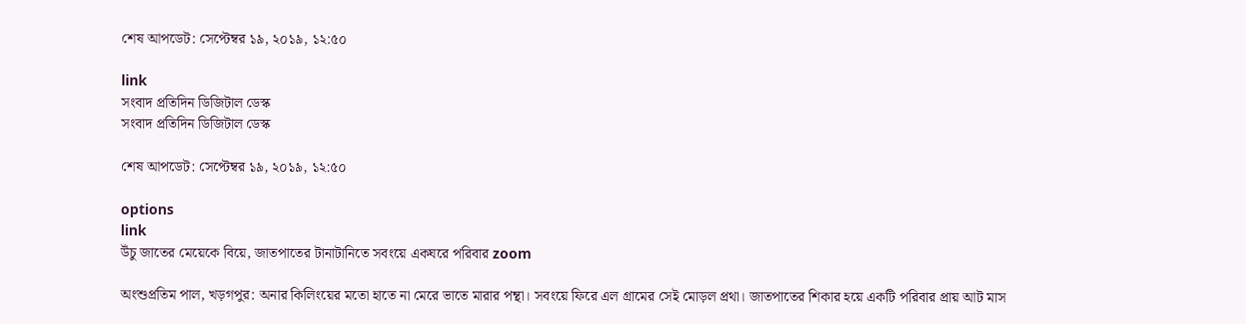শেষ আপডেট: সেপ্টেম্বর ১৯, ২০১৯, ১২:৫০

link
সংবাদ প্রতিদিন ডিজিটাল ডেস্ক
সংবাদ প্রতিদিন ডিজিটাল ডেস্ক

শেষ আপডেট: সেপ্টেম্বর ১৯, ২০১৯, ১২:৫০

options
link
উঁচু জাতের মেয়েকে বিয়ে, জাতপাতের টানাটানিতে সবংয়ে একঘরে পরিবার zoom

অংশুপ্রতিম পাল, খড়গপুর: অনার কিলিংয়ের মতো হাতে না মেরে ভাতে মারার পন্থা। সবংয়ে ফিরে এল গ্রামের সেই মোড়ল প্রথা। জাতপাতের শিকার হয়ে একটি পরিবার প্রায় আট মাস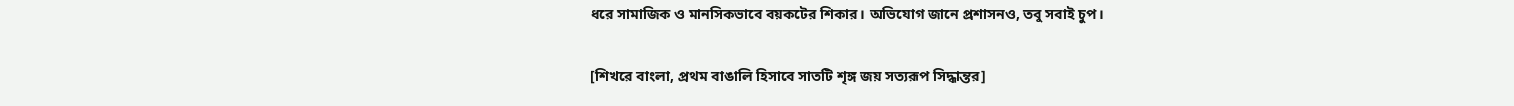ধরে সামাজিক ও মানসিকভাবে বয়কটের শিকার। অভিযোগ জানে প্রশাসনও, তবু সবাই চুপ।

[শিখরে বাংলা, প্রথম বাঙালি হিসাবে সাতটি শৃঙ্গ জয় সত্যরূপ সিদ্ধান্তর]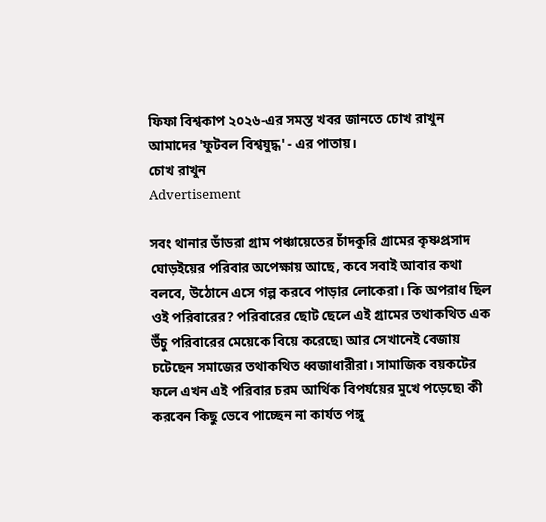ফিফা বিশ্বকাপ ২০২৬-এর সমস্ত খবর জানতে চোখ রাখুন আমাদের 'ফুটবল বিশ্বযুদ্ধ' - এর পাতায়।
চোখ রাখুন
Advertisement

সবং থানার ডাঁডরা গ্রাম পঞ্চায়েতের চাঁদকুরি গ্রামের কৃষ্ণপ্রসাদ ঘোড়ইয়ের পরিবার অপেক্ষায় আছে, কবে সবাই আবার কথা বলবে, উঠোনে এসে গল্প করবে পাড়ার লোকেরা। কি অপরাধ ছিল ওই পরিবারের? পরিবারের ছোট ছেলে এই গ্রামের তথাকথিত এক উঁচু পরিবারের মেয়েকে বিয়ে করেছে৷ আর সেখানেই বেজায় চটেছেন সমাজের তথাকথিত ধ্বজাধারীরা। সামাজিক বয়কটের ফলে এখন এই পরিবার চরম আর্থিক বিপর্যয়ের মুখে পড়েছে৷ কী করবেন কিছু ভেবে পাচ্ছেন না কার্যত পঙ্গু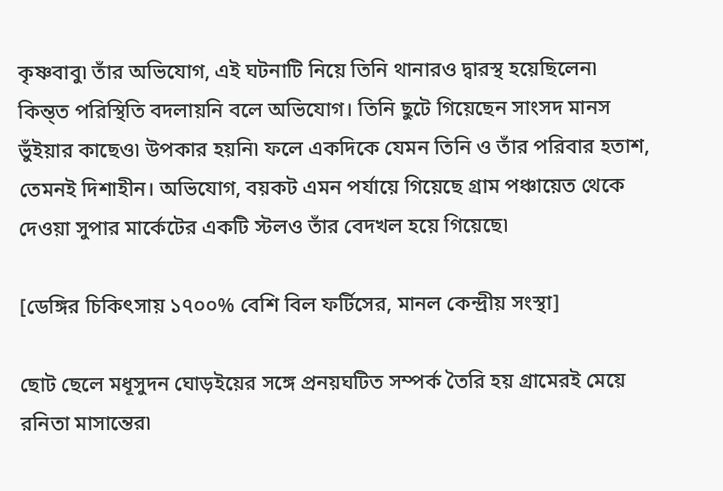কৃষ্ণবাবু৷ তাঁর অভিযোগ, এই ঘটনাটি নিয়ে তিনি থানারও দ্বারস্থ হয়েছিলেন৷ কিন্ত্ত পরিস্থিতি বদলায়নি বলে অভিযোগ। তিনি ছুটে গিয়েছেন সাংসদ মানস ভুঁইয়ার কাছেও৷ উপকার হয়নি৷ ফলে একদিকে যেমন তিনি ও তাঁর পরিবার হতাশ, তেমনই দিশাহীন। অভিযোগ, বয়কট এমন পর্যায়ে গিয়েছে গ্রাম পঞ্চায়েত থেকে দেওয়া সুপার মার্কেটের একটি স্টলও তাঁর বেদখল হয়ে গিয়েছে৷

[ডেঙ্গির চিকিৎসায় ১৭০০% বেশি বিল ফর্টিসের, মানল কেন্দ্রীয় সংস্থা]

ছোট ছেলে মধূসুদন ঘোড়ইয়ের সঙ্গে প্রনয়ঘটিত সম্পর্ক তৈরি হয় গ্রামেরই মেয়ে রনিতা মাসান্তের৷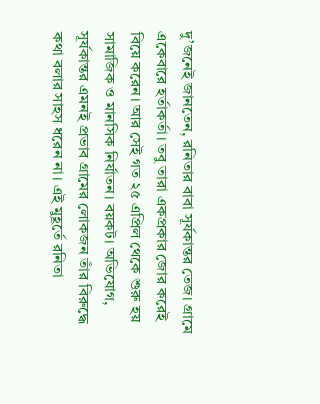দু’জনেই জানতেন, রনিতার বাবা সূর্যকান্তর তেজ। গ্রামে একেবারে হর্তাকর্তা। তবু তারা একপ্রকার জোর করেই বিয়ে করেন। আর সেই গত ২৫ এপ্রিল থেকে শুরু হয় সামাজিক ও মানসিক নির্যাতন। বয়কট। অভিযোগ, সূর্যকান্তর এমনই প্রভাব গ্রামের লোকজন তাঁর বিরুদ্ধে কথা বলার সাহস ধরেন না। এই মুহূর্তে রনিতা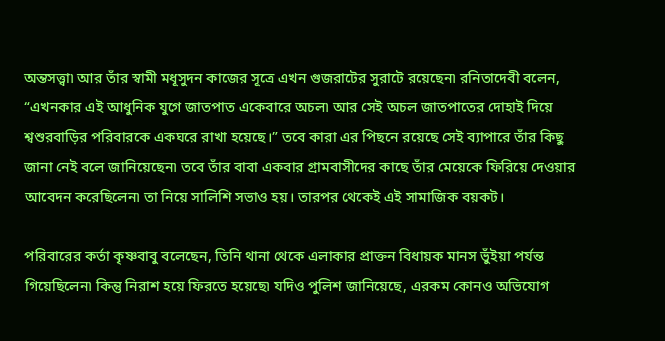অন্তসত্ত্বা৷ আর তাঁর স্বামী মধূসুদন কাজের সূত্রে এখন গুজরাটের সুরাটে রয়েছেন৷ রনিতাদেবী বলেন, “এখনকার এই আধুনিক যুগে জাতপাত একেবারে অচল৷ আর সেই অচল জাতপাতের দোহাই দিয়ে শ্বশুরবাড়ির পরিবারকে একঘরে রাখা হয়েছে।” তবে কারা এর পিছনে রয়েছে সেই ব্যাপারে তাঁর কিছু জানা নেই বলে জানিয়েছেন৷ তবে তাঁর বাবা একবার গ্রামবাসীদের কাছে তাঁর মেয়েকে ফিরিয়ে দেওয়ার আবেদন করেছিলেন৷ তা নিয়ে সালিশি সভাও হয়। তারপর থেকেই এই সামাজিক বয়কট।

পরিবারের কর্তা কৃষ্ণবাবু বলেছেন, তিনি থানা থেকে এলাকার প্রাক্তন বিধায়ক মানস ভুঁইয়া পর্যন্ত গিয়েছিলেন৷ কিন্তু নিরাশ হয়ে ফিরতে হয়েছে৷ যদিও পুলিশ জানিয়েছে, এরকম কোনও অভিযোগ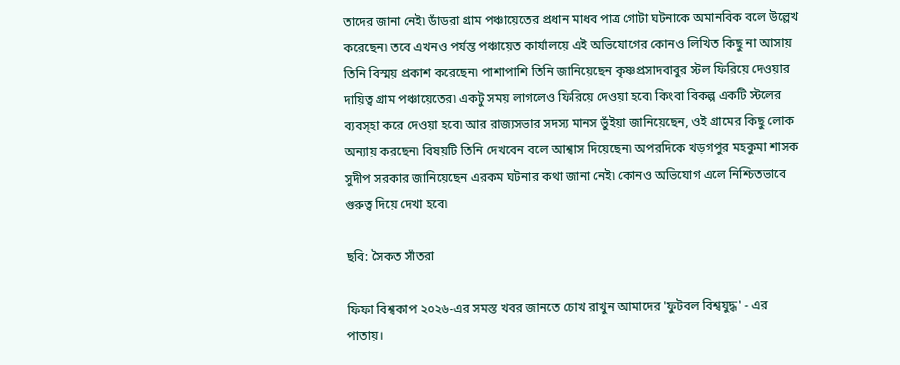তাদের জানা নেই৷ ডাঁডরা গ্রাম পঞ্চায়েতের প্রধান মাধব পাত্র গোটা ঘটনাকে অমানবিক বলে উল্লেখ করেছেন৷ তবে এখনও পর্যন্ত পঞ্চায়েত কার্যালয়ে এই অভিযোগের কোনও লিখিত কিছু না আসায় তিনি বিস্ময় প্রকাশ করেছেন৷ পাশাপাশি তিনি জানিয়েছেন কৃষ্ণপ্রসাদবাবুর স্টল ফিরিয়ে দেওয়ার দায়িত্ব গ্রাম পঞ্চায়েতের৷ একটু সময় লাগলেও ফিরিয়ে দেওয়া হবে৷ কিংবা বিকল্প একটি স্টলের ব্যবস্হা করে দেওয়া হবে৷ আর রাজ্যসভার সদস্য মানস ভুঁইয়া জানিয়েছেন, ওই গ্রামের কিছু লোক অন্যায় করছেন৷ বিষয়টি তিনি দেখবেন বলে আশ্বাস দিয়েছেন৷ অপরদিকে খড়গপুর মহকুমা শাসক সুদীপ সরকার জানিয়েছেন এরকম ঘটনার কথা জানা নেই৷ কোনও অভিযোগ এলে নিশ্চিতভাবে গুরুত্ব দিয়ে দেখা হবে৷

ছবি: সৈকত সাঁতরা

ফিফা বিশ্বকাপ ২০২৬-এর সমস্ত খবর জানতে চোখ রাখুন আমাদের 'ফুটবল বিশ্বযুদ্ধ' - এর পাতায়।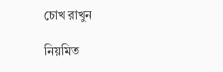চোখ রাখুন

নিয়মিত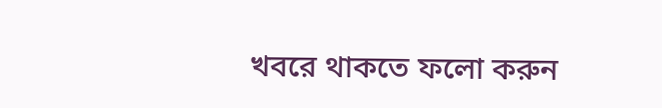খবরে থাকতে ফলো করুন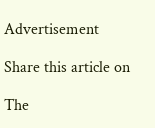Advertisement

Share this article on

The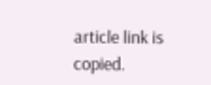article link is copied.